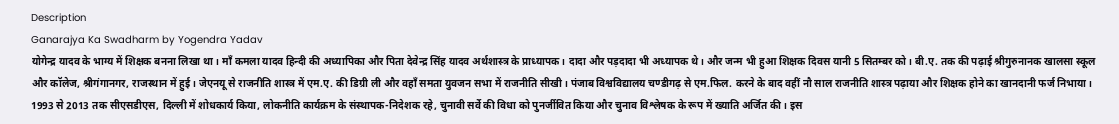Description
Ganarajya Ka Swadharm by Yogendra Yadav
योगेन्द्र यादव के भाग्य में शिक्षक बनना लिखा था। माँ कमला यादव हिन्दी की अध्यापिका और पिता देवेन्द्र सिंह यादव अर्थशास्त्र के प्राध्यापक। दादा और पड़दादा भी अध्यापक थे। और जन्म भी हुआ शिक्षक दिवस यानी 5 सितम्बर को। बी.ए. तक की पढ़ाई श्रीगुरुनानक खालसा स्कूल और कॉलेज, श्रीगंगानगर, राजस्थान में हुई। जेएनयू से राजनीति शास्त्र में एम.ए. की डिग्री ली और वहाँ समता युवजन सभा में राजनीति सीखी। पंजाब विश्वविद्यालय चण्डीगढ़ से एम.फिल. करने के बाद वहीं नौ साल राजनीति शास्त्र पढ़ाया और शिक्षक होने का खानदानी फर्ज निभाया। 1993 से 2013 तक सीएसडीएस, दिल्ली में शोधकार्य किया, लोकनीति कार्यक्रम के संस्थापक-निदेशक रहे, चुनावी सर्वे की विधा को पुनर्जीवित किया और चुनाव विश्लेषक के रूप में ख्याति अर्जित की। इस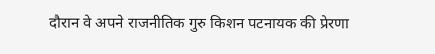दौरान वे अपने राजनीतिक गुरु किशन पटनायक की प्रेरणा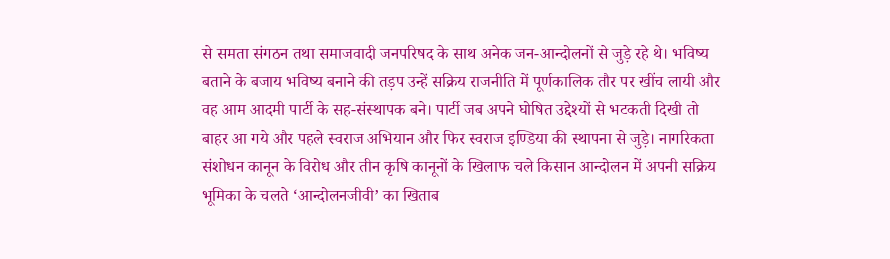से समता संगठन तथा समाजवादी जनपरिषद के साथ अनेक जन-आन्दोलनों से जुड़े रहे थे। भविष्य बताने के बजाय भविष्य बनाने की तड़प उन्हें सक्रिय राजनीति में पूर्णकालिक तौर पर खींच लायी और वह आम आदमी पार्टी के सह-संस्थापक बने। पार्टी जब अपने घोषित उद्देश्यों से भटकती दिखी तो बाहर आ गये और पहले स्वराज अभियान और फिर स्वराज इण्डिया की स्थापना से जुड़े। नागरिकता संशोधन कानून के विरोध और तीन कृषि कानूनों के खिलाफ चले किसान आन्दोलन में अपनी सक्रिय भूमिका के चलते ‘आन्दोलनजीवी’ का खिताब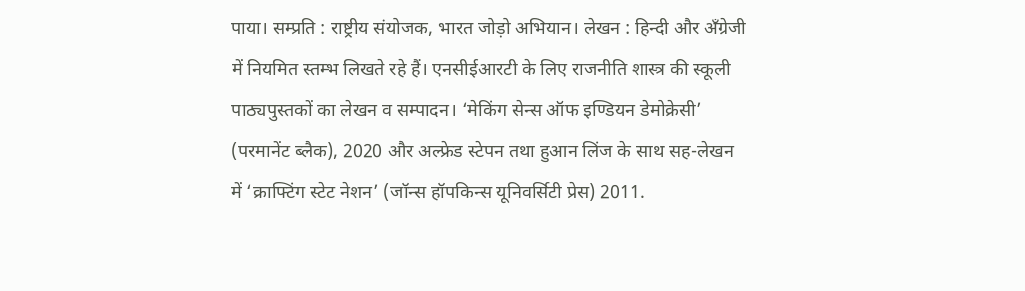पाया। सम्प्रति : राष्ट्रीय संयोजक, भारत जोड़ो अभियान। लेखन : हिन्दी और अँग्रेजी में नियमित स्तम्भ लिखते रहे हैं। एनसीईआरटी के लिए राजनीति शास्त्र की स्कूली पाठ्यपुस्तकों का लेखन व सम्पादन। ‘मेकिंग सेन्स ऑफ इण्डियन डेमोक्रेसी’ (परमानेंट ब्लैक), 2020 और अल्फ्रेड स्टेपन तथा हुआन लिंज के साथ सह-लेखन में ‘क्राफ्टिंग स्टेट नेशन’ (जॉन्स हॉपकिन्स यूनिवर्सिटी प्रेस) 2011.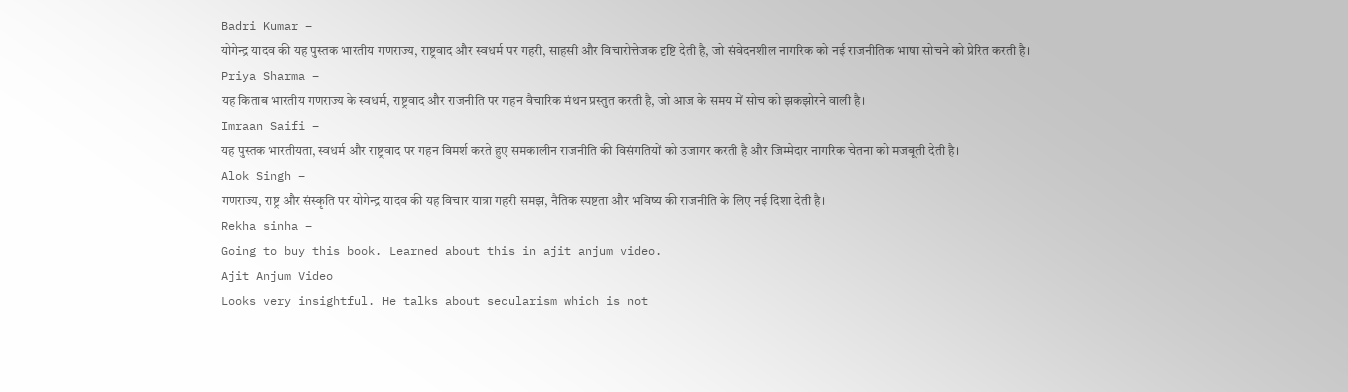Badri Kumar –
योगेन्द्र यादव की यह पुस्तक भारतीय गणराज्य, राष्ट्रवाद और स्वधर्म पर गहरी, साहसी और विचारोत्तेजक दृष्टि देती है, जो संवेदनशील नागरिक को नई राजनीतिक भाषा सोचने को प्रेरित करती है।
Priya Sharma –
यह किताब भारतीय गणराज्य के स्वधर्म, राष्ट्रवाद और राजनीति पर गहन वैचारिक मंथन प्रस्तुत करती है, जो आज के समय में सोच को झकझोरने वाली है।
Imraan Saifi –
यह पुस्तक भारतीयता, स्वधर्म और राष्ट्रवाद पर गहन विमर्श करते हुए समकालीन राजनीति की विसंगतियों को उजागर करती है और जिम्मेदार नागरिक चेतना को मजबूती देती है।
Alok Singh –
गणराज्य, राष्ट्र और संस्कृति पर योगेन्द्र यादव की यह विचार यात्रा गहरी समझ, नैतिक स्पष्टता और भविष्य की राजनीति के लिए नई दिशा देती है।
Rekha sinha –
Going to buy this book. Learned about this in ajit anjum video.
Ajit Anjum Video
Looks very insightful. He talks about secularism which is not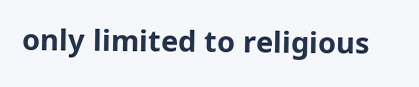only limited to religious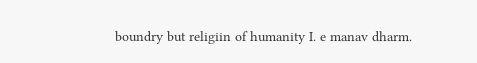boundry but religiin of humanity I. e manav dharm.